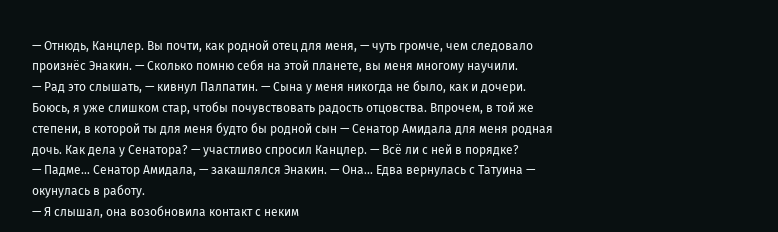— Отнюдь, Канцлер. Вы почти, как родной отец для меня, — чуть громче, чем следовало произнёс Энакин. — Сколько помню себя на этой планете, вы меня многому научили.
— Рад это слышать, — кивнул Палпатин. — Сына у меня никогда не было, как и дочери. Боюсь, я уже слишком стар, чтобы почувствовать радость отцовства. Впрочем, в той же степени, в которой ты для меня будто бы родной сын — Сенатор Амидала для меня родная дочь. Как дела у Сенатора? — участливо спросил Канцлер. — Всё ли с ней в порядке?
— Падме… Сенатор Амидала, — закашлялся Энакин. — Она… Едва вернулась с Татуина — окунулась в работу.
— Я слышал, она возобновила контакт с неким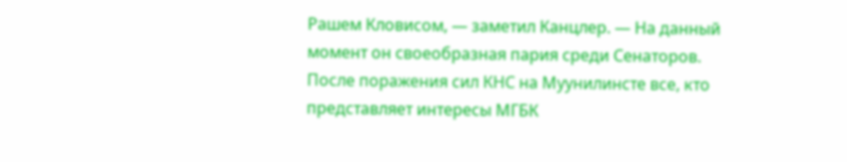Рашем Кловисом, — заметил Канцлер. — На данный момент он своеобразная пария среди Сенаторов. После поражения сил КНС на Муунилинсте все, кто представляет интересы МГБК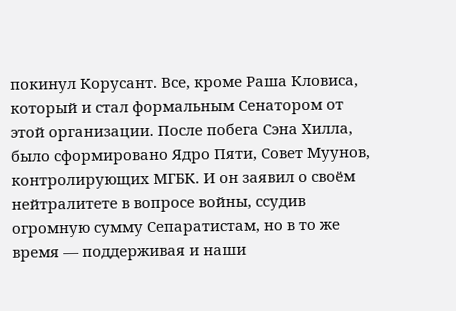покинул Корусант. Все, кроме Раша Кловиса, который и стал формальным Сенатором от этой организации. После побега Сэна Хилла, было сформировано Ядро Пяти, Совет Муунов, контролирующих МГБК. И он заявил о своём нейтралитете в вопросе войны, ссудив огромную сумму Сепаратистам, но в то же время — поддерживая и наши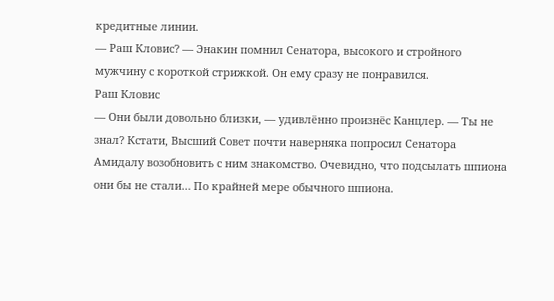кредитные линии.
— Раш Кловис? — Энакин помнил Сенатора, высокого и стройного мужчину с короткой стрижкой. Он ему сразу не понравился.
Раш Кловис
— Они были довольно близки, — удивлённо произнёс Канцлер. — Ты не знал? Кстати, Высший Совет почти наверняка попросил Сенатора Амидалу возобновить с ним знакомство. Очевидно, что подсылать шпиона они бы не стали… По крайней мере обычного шпиона.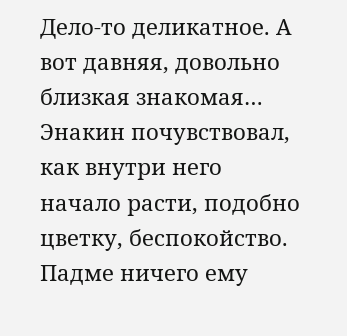Дело-то деликатное. А вот давняя, довольно близкая знакомая…
Энакин почувствовал, как внутри него начало расти, подобно цветку, беспокойство. Падме ничего ему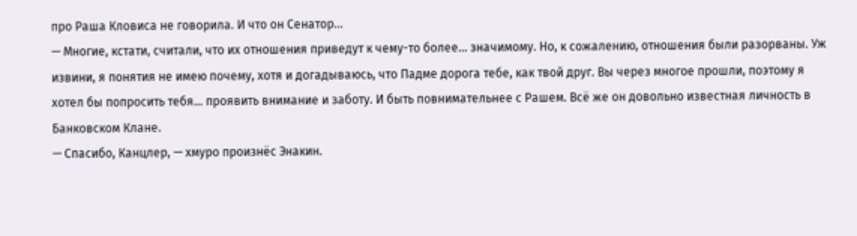про Раша Кловиса не говорила. И что он Сенатор…
— Многие, кстати, считали, что их отношения приведут к чему-то более… значимому. Но, к сожалению, отношения были разорваны. Уж извини, я понятия не имею почему, хотя и догадываюсь, что Падме дорога тебе, как твой друг. Вы через многое прошли, поэтому я хотел бы попросить тебя… проявить внимание и заботу. И быть повнимательнее с Рашем. Всё же он довольно известная личность в Банковском Клане.
— Спасибо, Канцлер, — хмуро произнёс Энакин.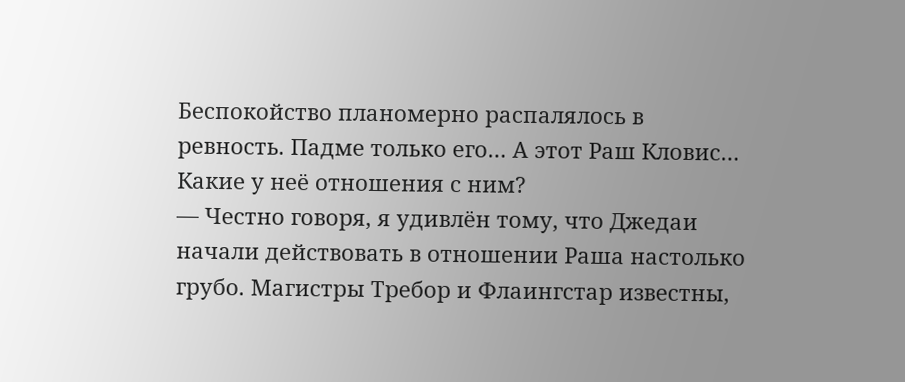Беспокойство планомерно распалялось в ревность. Падме только его… А этот Раш Кловис… Какие у неё отношения с ним?
— Честно говоря, я удивлён тому, что Джедаи начали действовать в отношении Раша настолько грубо. Магистры Требор и Флаингстар известны,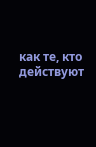как те, кто действуют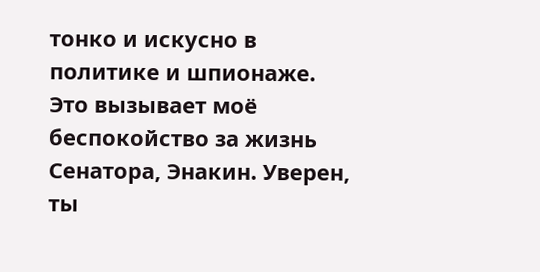тонко и искусно в политике и шпионаже. Это вызывает моё беспокойство за жизнь Сенатора, Энакин. Уверен, ты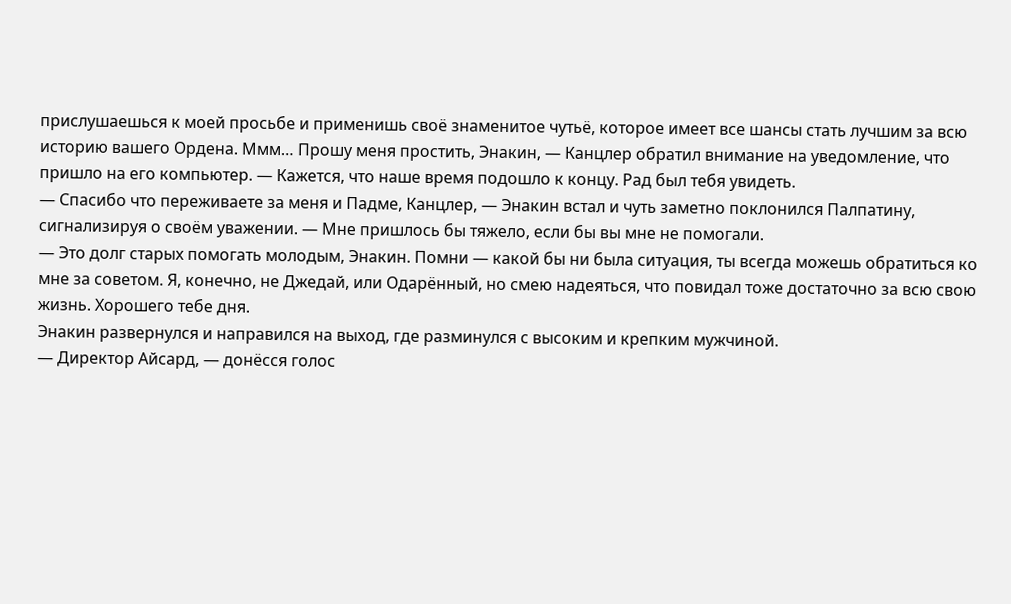прислушаешься к моей просьбе и применишь своё знаменитое чутьё, которое имеет все шансы стать лучшим за всю историю вашего Ордена. Ммм… Прошу меня простить, Энакин, — Канцлер обратил внимание на уведомление, что пришло на его компьютер. — Кажется, что наше время подошло к концу. Рад был тебя увидеть.
— Спасибо что переживаете за меня и Падме, Канцлер, — Энакин встал и чуть заметно поклонился Палпатину, сигнализируя о своём уважении. — Мне пришлось бы тяжело, если бы вы мне не помогали.
— Это долг старых помогать молодым, Энакин. Помни — какой бы ни была ситуация, ты всегда можешь обратиться ко мне за советом. Я, конечно, не Джедай, или Одарённый, но смею надеяться, что повидал тоже достаточно за всю свою жизнь. Хорошего тебе дня.
Энакин развернулся и направился на выход, где разминулся с высоким и крепким мужчиной.
— Директор Айсард, — донёсся голос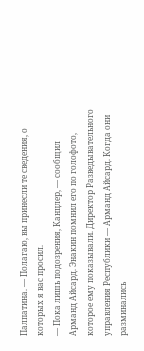Палпатина. — Полагаю, вы принесли те сведения, о которых я вас просил.
— Пока лишь подозрения, Канцлер, — сообщил Арманд Айсард. Энакин помнил его по голофото, которое ему показывали. Директор Разведывательного управления Республики — Арманд Айсард. Когда они разминались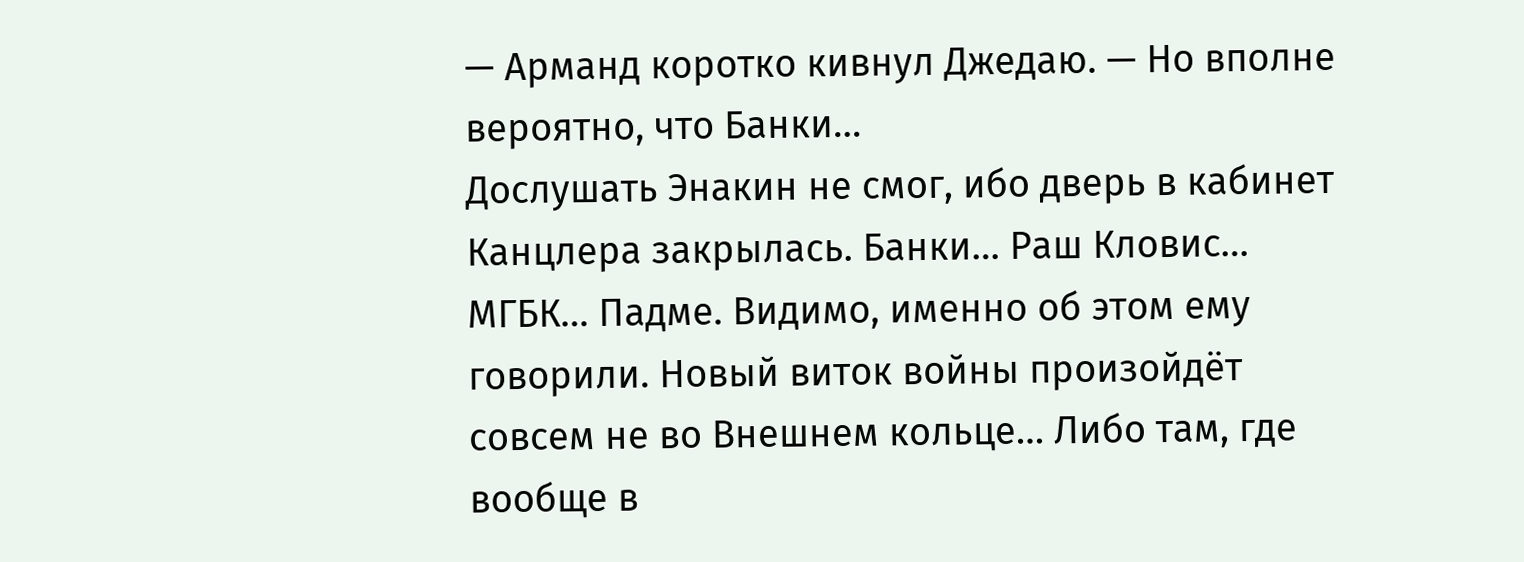— Арманд коротко кивнул Джедаю. — Но вполне вероятно, что Банки…
Дослушать Энакин не смог, ибо дверь в кабинет Канцлера закрылась. Банки… Раш Кловис… МГБК… Падме. Видимо, именно об этом ему говорили. Новый виток войны произойдёт совсем не во Внешнем кольце… Либо там, где вообще в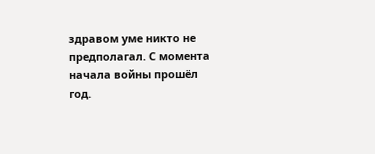здравом уме никто не предполагал. С момента начала войны прошёл год.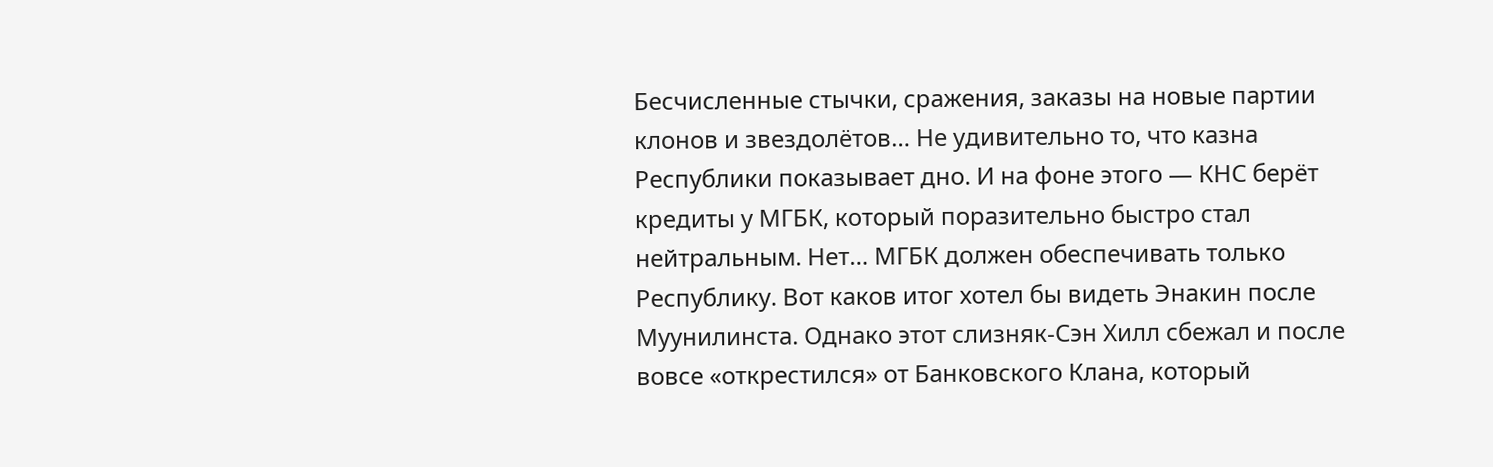Бесчисленные стычки, сражения, заказы на новые партии клонов и звездолётов… Не удивительно то, что казна Республики показывает дно. И на фоне этого — КНС берёт кредиты у МГБК, который поразительно быстро стал нейтральным. Нет… МГБК должен обеспечивать только Республику. Вот каков итог хотел бы видеть Энакин после Муунилинста. Однако этот слизняк-Сэн Хилл сбежал и после вовсе «открестился» от Банковского Клана, который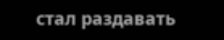стал раздавать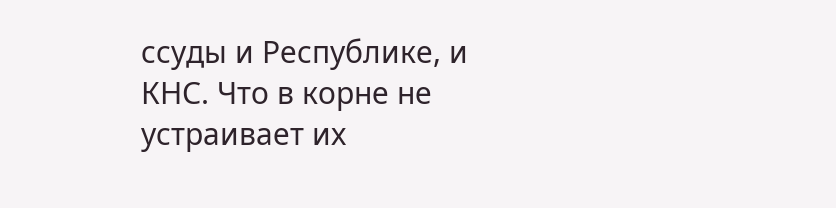ссуды и Республике, и КНС. Что в корне не устраивает их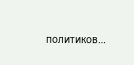политиков…